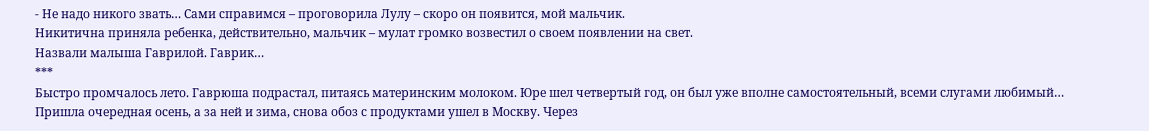- Не надо никого звать… Сами справимся – проговорила Лулу – скоро он появится, мой мальчик.
Никитична приняла ребенка, действительно, мальчик – мулат громко возвестил о своем появлении на свет.
Назвали малыша Гаврилой. Гаврик…
***
Быстро промчалось лето. Гаврюша подрастал, питаясь материнским молоком. Юре шел четвертый год, он был уже вполне самостоятельный, всеми слугами любимый… Пришла очередная осень, а за ней и зима, снова обоз с продуктами ушел в Москву. Через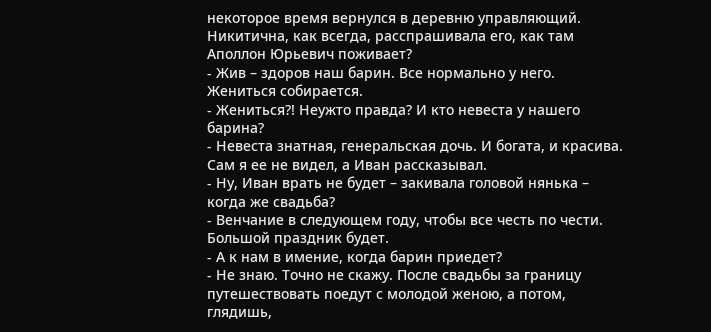некоторое время вернулся в деревню управляющий. Никитична, как всегда, расспрашивала его, как там Аполлон Юрьевич поживает?
- Жив – здоров наш барин. Все нормально у него. Жениться собирается.
- Жениться?! Неужто правда? И кто невеста у нашего барина?
- Невеста знатная, генеральская дочь. И богата, и красива. Сам я ее не видел, а Иван рассказывал.
- Ну, Иван врать не будет – закивала головой нянька – когда же свадьба?
- Венчание в следующем году, чтобы все честь по чести. Большой праздник будет.
- А к нам в имение, когда барин приедет?
- Не знаю. Точно не скажу. После свадьбы за границу путешествовать поедут с молодой женою, а потом, глядишь,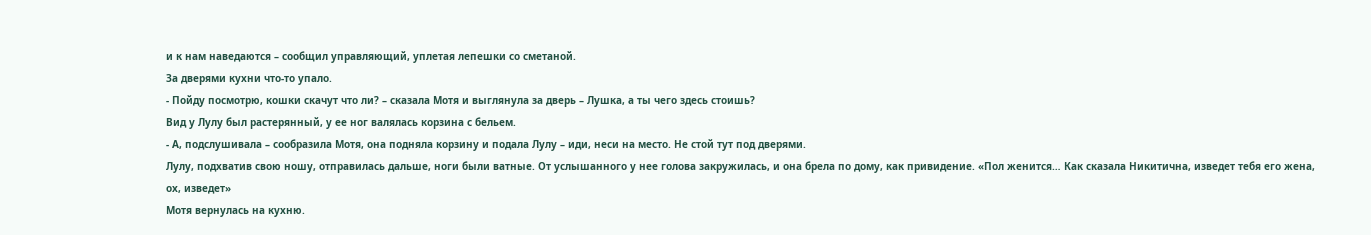и к нам наведаются – сообщил управляющий, уплетая лепешки со сметаной.
За дверями кухни что-то упало.
- Пойду посмотрю, кошки скачут что ли? – сказала Мотя и выглянула за дверь – Лушка, а ты чего здесь стоишь?
Вид у Лулу был растерянный, у ее ног валялась корзина с бельем.
- А, подслушивала – сообразила Мотя, она подняла корзину и подала Лулу – иди, неси на место. Не стой тут под дверями.
Лулу, подхватив свою ношу, отправилась дальше, ноги были ватные. От услышанного у нее голова закружилась, и она брела по дому, как привидение. «Пол женится… Как сказала Никитична, изведет тебя его жена, ох, изведет»
Мотя вернулась на кухню.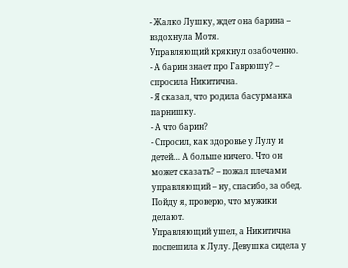- Жалко Лушку, ждет она барина – вздохнула Мотя.
Управляющий крякнул озабоченно.
- А барин знает про Гаврюшу? – спросила Никитична.
- Я сказал, что родила басурманка парнишку.
- А что барин?
- Спросил, как здоровье у Лулу и детей… А больше ничего. Что он может сказать? – пожал плечами управляющий – ну, спасибо, за обед. Пойду я, проверю, что мужики делают.
Управляющий ушел, а Никитична поспешила к Лулу. Девушка сидела у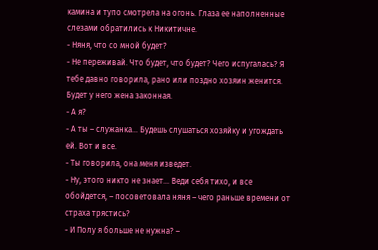камина и тупо смотрела на огонь. Глаза ее наполненные слезами обратились к Никитичне.
- Няня, что со мной будет?
- Не переживай. Что будет, что будет? Чего испугалась? Я тебе давно говорила, рано или поздно хозяин женится. Будет у него жена законная.
- А я?
- А ты – служанка… Будешь слушаться хозяйку и угождать ей. Вот и все.
- Ты говорила, она меня изведет.
- Ну, этого никто не знает… Веди себя тихо, и все обойдется, – посоветовала няня – чего раньше времени от страха трястись?
- И Полу я больше не нужна? –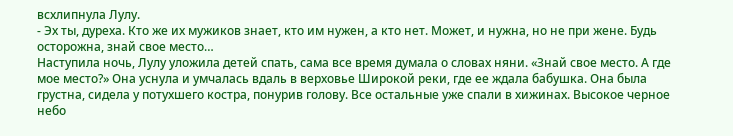всхлипнула Лулу.
- Эх ты, дуреха. Кто же их мужиков знает, кто им нужен, а кто нет. Может, и нужна, но не при жене. Будь осторожна, знай свое место…
Наступила ночь, Лулу уложила детей спать, сама все время думала о словах няни. «Знай свое место. А где мое место?» Она уснула и умчалась вдаль в верховье Широкой реки, где ее ждала бабушка. Она была грустна, сидела у потухшего костра, понурив голову. Все остальные уже спали в хижинах. Высокое черное небо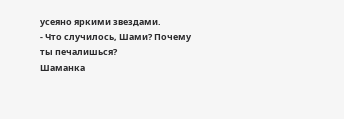усеяно яркими звездами.
- Что случилось, Шами? Почему ты печалишься?
Шаманка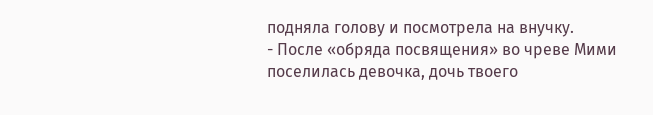подняла голову и посмотрела на внучку.
- После «обряда посвящения» во чреве Мими поселилась девочка, дочь твоего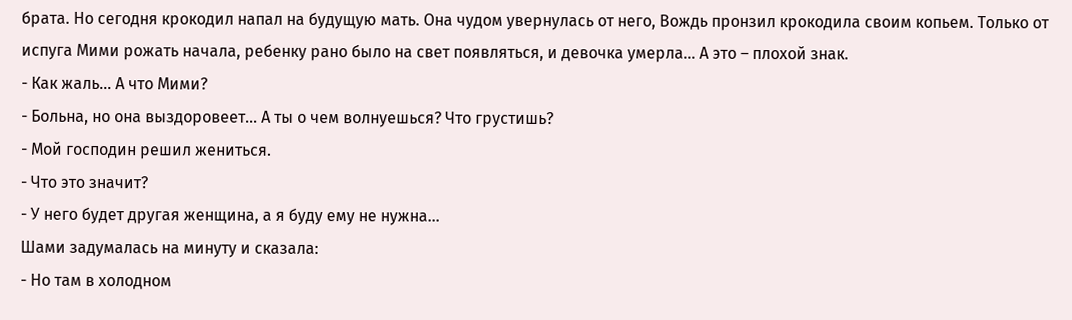брата. Но сегодня крокодил напал на будущую мать. Она чудом увернулась от него, Вождь пронзил крокодила своим копьем. Только от испуга Мими рожать начала, ребенку рано было на свет появляться, и девочка умерла… А это – плохой знак.
- Как жаль… А что Мими?
- Больна, но она выздоровеет… А ты о чем волнуешься? Что грустишь?
- Мой господин решил жениться.
- Что это значит?
- У него будет другая женщина, а я буду ему не нужна…
Шами задумалась на минуту и сказала:
- Но там в холодном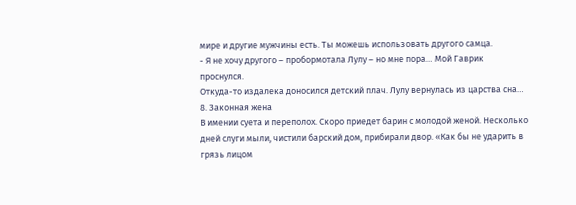мире и другие мужчины есть. Ты можешь использовать другого самца.
- Я не хочу другого – пробормотала Лулу – но мне пора… Мой Гаврик проснулся.
Откуда-то издалека доносился детский плач. Лулу вернулась из царства сна…
8. Законная жена
В имении суета и переполох. Скоро приедет барин с молодой женой. Несколько дней слуги мыли, чистили барский дом, прибирали двор. «Как бы не ударить в грязь лицом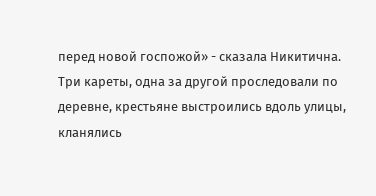перед новой госпожой» - сказала Никитична. Три кареты, одна за другой проследовали по деревне, крестьяне выстроились вдоль улицы, кланялись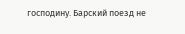господину. Барский поезд не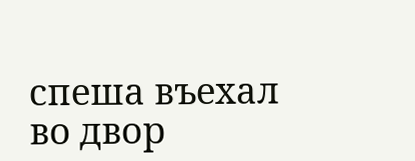спеша въехал во двор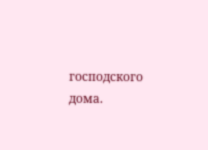господского дома.